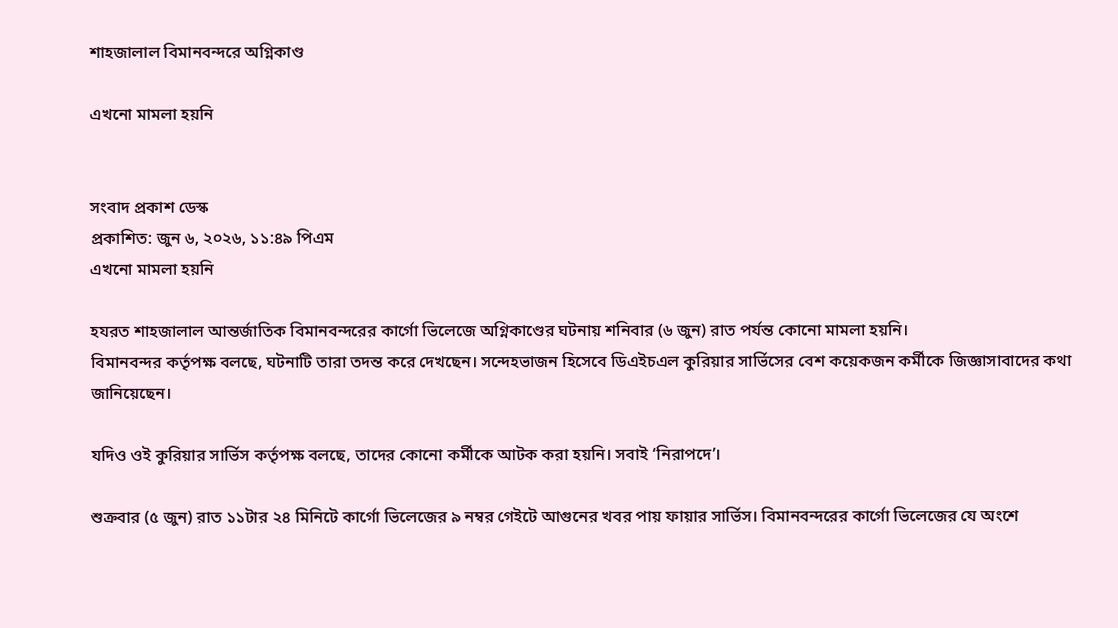শাহজালাল বিমানবন্দরে অগ্নিকাণ্ড

এখনো মামলা হয়নি


সংবাদ প্রকাশ ডেস্ক
প্রকাশিত: জুন ৬, ২০২৬, ১১:৪৯ পিএম
এখনো মামলা হয়নি

হযরত শাহজালাল আন্তর্জাতিক বিমানবন্দরের কার্গো ভিলেজে অগ্নিকাণ্ডের ঘটনায় শনিবার (৬ জুন) রাত পর্যন্ত কোনো মামলা হয়নি।
বিমানবন্দর কর্তৃপক্ষ বলছে, ঘটনাটি তারা তদন্ত করে দেখছেন। সন্দেহভাজন হিসেবে ডিএইচএল কুরিয়ার সার্ভিসের বেশ কয়েকজন কর্মীকে জিজ্ঞাসাবাদের কথা জানিয়েছেন।

যদিও ওই কুরিয়ার সার্ভিস কর্তৃপক্ষ বলছে, তাদের কোনো কর্মীকে আটক করা হয়নি। সবাই ‘নিরাপদে’।

শুক্রবার (৫ জুন) রাত ১১টার ২৪ মিনিটে কার্গো ভিলেজের ৯ নম্বর গেইটে আগুনের খবর পায় ফায়ার সার্ভিস। বিমানবন্দরের কার্গো ভিলেজের যে অংশে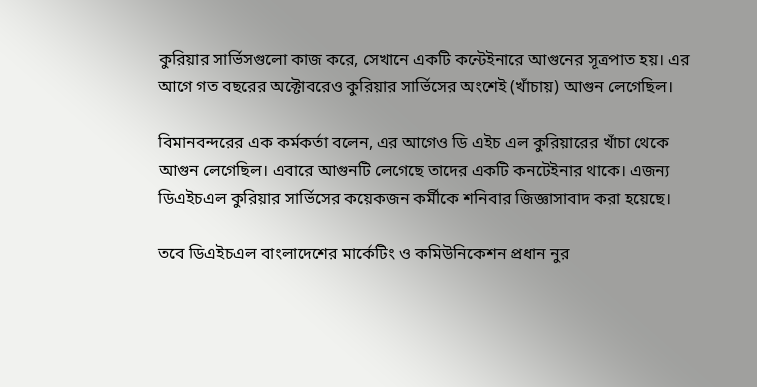কুরিয়ার সার্ভিসগুলো কাজ করে, সেখানে একটি কন্টেইনারে আগুনের সূত্রপাত হয়। এর আগে গত বছরের অক্টোবরেও কুরিয়ার সার্ভিসের অংশেই (খাঁচায়) আগুন লেগেছিল।

বিমানবন্দরের এক কর্মকর্তা বলেন, এর আগেও ডি এইচ এল কুরিয়ারের খাঁচা থেকে আগুন লেগেছিল। এবারে আগুনটি লেগেছে তাদের একটি কনটেইনার থাকে। এজন্য ডিএইচএল কুরিয়ার সার্ভিসের কয়েকজন কর্মীকে শনিবার জিজ্ঞাসাবাদ করা হয়েছে।

তবে ডিএইচএল বাংলাদেশের মার্কেটিং ও কমিউনিকেশন প্রধান নুর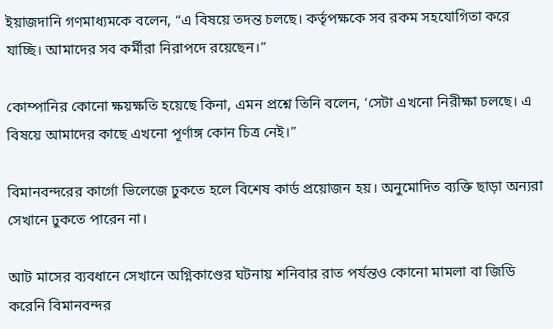ইয়াজদানি গণমাধ্যমকে বলেন, “এ বিষয়ে তদন্ত চলছে। কর্তৃপক্ষকে সব রকম সহযোগিতা করে যাচ্ছি। আমাদের সব কর্মীরা নিরাপদে রয়েছেন।”

কোম্পানির কোনো ক্ষয়ক্ষতি হয়েছে কিনা, এমন প্রশ্নে তিনি বলেন, ‘সেটা এখনো নিরীক্ষা চলছে। এ বিষয়ে আমাদের কাছে এখনো পূর্ণাঙ্গ কোন চিত্র নেই।”

বিমানবন্দরের কার্গো ভিলেজে ঢুকতে হলে বিশেষ কার্ড প্রয়োজন হয়। অনুমোদিত ব্যক্তি ছাড়া অন্যরা সেখানে ঢুকতে পারেন না।

আট মাসের ব্যবধানে সেখানে অগ্নিকাণ্ডের ঘটনায় শনিবার রাত পর্যন্তও কোনো মামলা বা জিডি করেনি বিমানবন্দর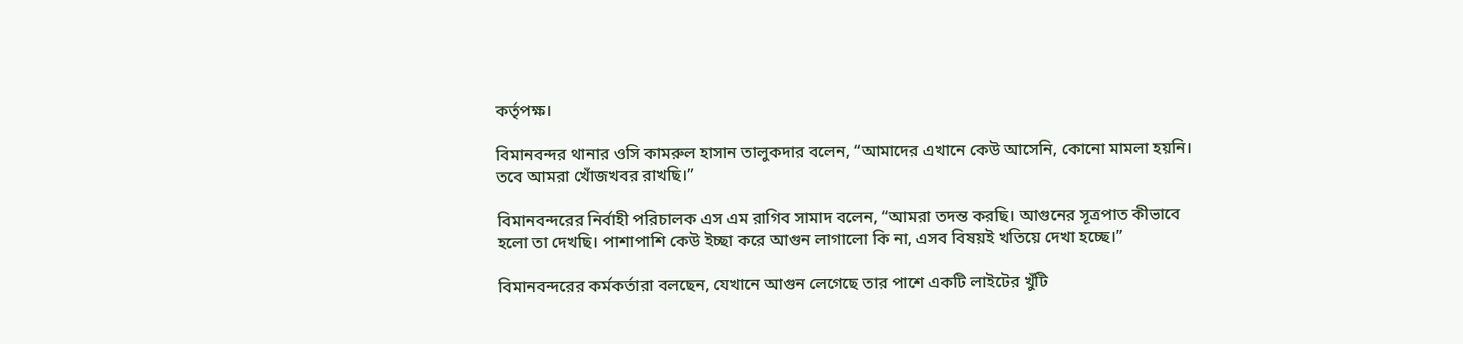কর্তৃপক্ষ।

বিমানবন্দর থানার ওসি কামরুল হাসান তালুকদার বলেন, “আমাদের এখানে কেউ আসেনি, কোনো মামলা হয়নি। তবে আমরা খোঁজখবর রাখছি।”

বিমানবন্দরের নির্বাহী পরিচালক এস এম রাগিব সামাদ বলেন, “আমরা তদন্ত করছি। আগুনের সূত্রপাত কীভাবে হলো তা দেখছি। পাশাপাশি কেউ ইচ্ছা করে আগুন লাগালো কি না, এসব বিষয়ই খতিয়ে দেখা হচ্ছে।”

বিমানবন্দরের কর্মকর্তারা বলছেন, যেখানে আগুন লেগেছে তার পাশে একটি লাইটের খুঁটি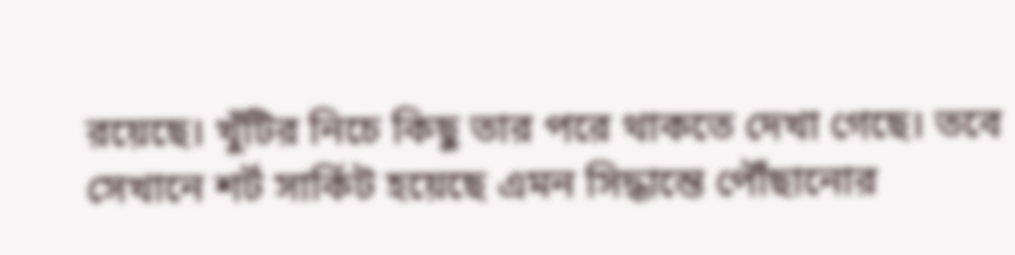রয়েছে। খুঁটির নিচে কিছু তার পরে থাকতে দেখা গেছে। তবে সেখানে শর্ট সার্কিট হয়েছে এমন সিদ্ধান্তে পৌঁছানোর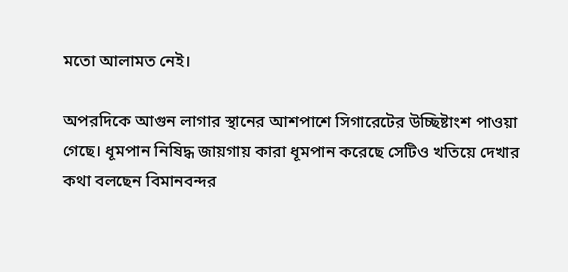মতো আলামত নেই।

অপরদিকে আগুন লাগার স্থানের আশপাশে সিগারেটের উচ্ছিষ্টাংশ পাওয়া গেছে। ধূমপান নিষিদ্ধ জায়গায় কারা ধূমপান করেছে সেটিও খতিয়ে দেখার কথা বলছেন বিমানবন্দর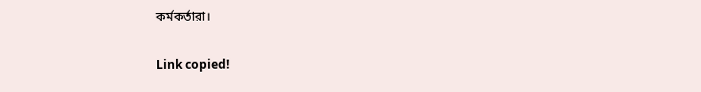কর্মকর্তারা।

Link copied!